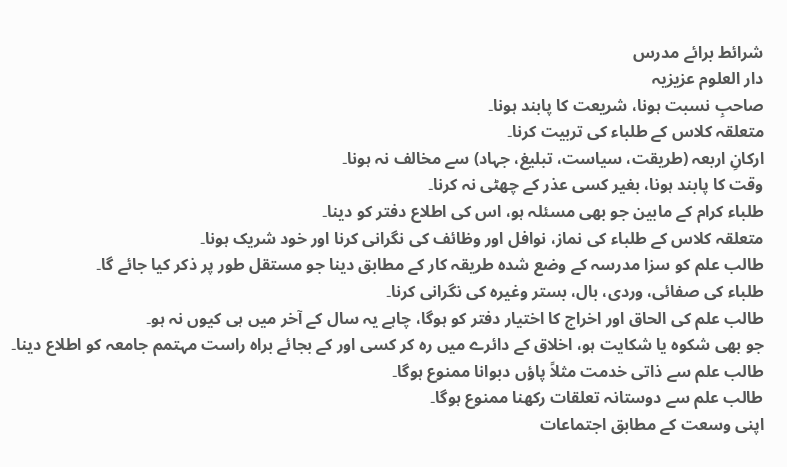شرائط برائے مدرس
دار العلوم عزیزیہ
صاحبِ نسبت ہونا، شریعت کا پابند ہونا۔
متعلقہ کلاس کے طلباء کی تربیت کرنا۔
ارکانِ اربعہ (طریقت، سیاست، تبلیغ، جہاد) سے مخالف نہ ہونا۔
وقت کا پابند ہونا، بغیر کسی عذر کے چھٹی نہ کرنا۔
طلباء کرام کے مابین جو بھی مسئلہ ہو، اس کی اطلاع دفتر کو دینا۔
متعلقہ کلاس کے طلباء کی نماز، نوافل اور وظائف کی نگرانی کرنا اور خود شریک ہونا۔
طالب علم کو سزا مدرسہ کے وضع شدہ طریقہ کار کے مطابق دینا جو مستقل طور پر ذکر کیا جائے گا۔
طلباء کی صفائی، وردی، بال، بستر وغیرہ کی نگرانی کرنا۔
طالب علم کی الحاق اور اخراج کا اختیار دفتر کو ہوگا، چاہے یہ سال کے آخر میں ہی کیوں نہ ہو۔
جو بھی شکوہ یا شکایت ہو، اخلاق کے دائرے میں رہ کر کسی اور کے بجائے براہ راست مہتمم جامعہ کو اطلاع دینا۔
طالب علم سے ذاتی خدمت مثلاً پاؤں دبوانا ممنوع ہوگا۔
طالب علم سے دوستانہ تعلقات رکھنا ممنوع ہوگا۔
اپنی وسعت کے مطابق اجتماعات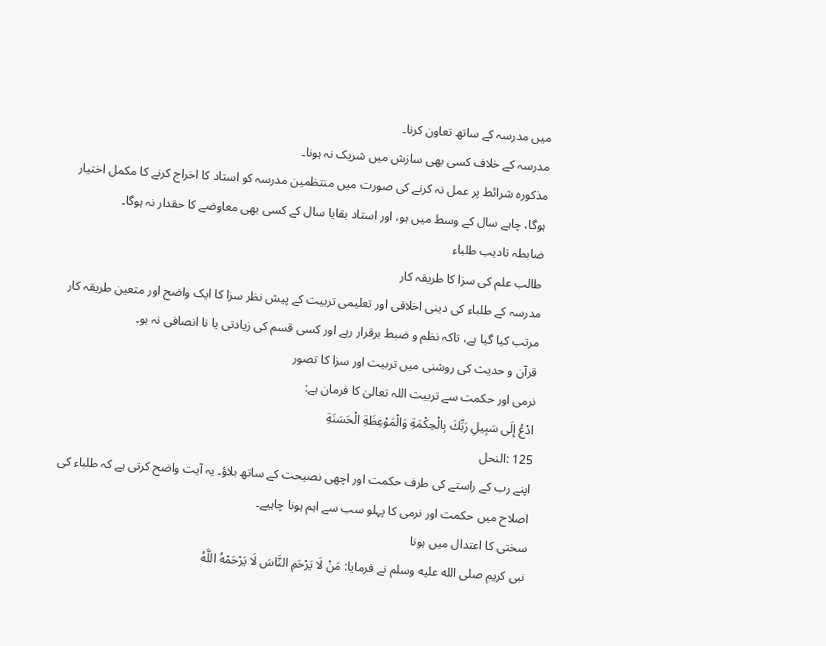میں مدرسہ کے ساتھ تعاون کرنا۔
مدرسہ کے خلاف کسی بھی سازش میں شریک نہ ہونا۔
مذکوره شرائط پر عمل نہ کرنے کی صورت میں منتظمین مدرسہ کو استاد کا اخراج کرنے کا مکمل اختیار ہوگا، چاہے سال کے وسط میں ہو، اور استاد بقایا سال کے کسی بھی معاوضے کا حقدار نہ ہوگا۔
ضابطہ تادیب طلباء
طالب علم کی سزا کا طریقہ کار
مدرسہ کے طلباء کی دینی اخلاقی اور تعلیمی تربیت کے پیش نظر سزا کا ایک واضح اور متعین طریقہ کار مرتب کیا گیا ہے، تاکہ نظم و ضبط برقرار رہے اور کسی قسم کی زیادتی یا نا انصافی نہ ہو۔
قرآن و حدیث کی روشنی میں تربیت اور سزا کا تصور
نرمی اور حکمت سے تربیت اللہ تعالیٰ کا فرمان ہے:
ادْعُ إلَى سَبِيلِ رَبِّكَ بِالْحِكْمَةِ وَالْمَوْعِظَةِ الْحَسَنَةِ
125 :النحل
اپنے رب کے راستے کی طرف حکمت اور اچھی نصیحت کے ساتھ بلاؤ۔ یہ آیت واضح کرتی ہے کہ طلباء کی اصلاح میں حکمت اور نرمی کا پہلو سب سے اہم ہونا چاہیے۔
سختی کا اعتدال میں ہونا
نبی کریم صلى الله عليه وسلم نے فرمایا: مَنْ لَا يَرْحَمِ النَّاسَ لَا يَرْحَمْهُ اللَّهُ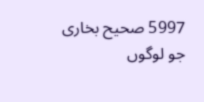5997 صحیح بخاری
جو لوگوں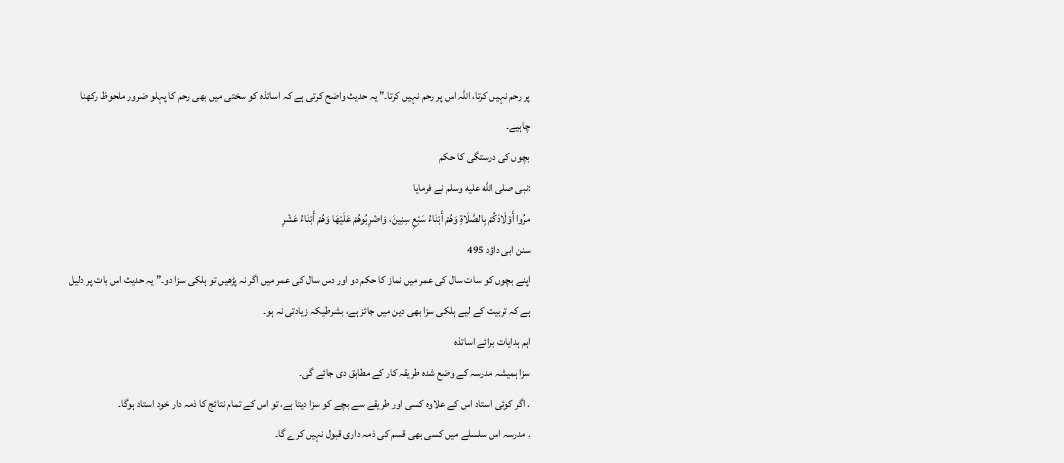پر رحم نہیں کرتا، اللہ اس پر رحم نہیں کرتا۔” یہ حدیث واضح کرتی ہے کہ اساتذہ کو سختی میں بھی رحم کا پہلو ضرور ملحوظ رکھنا چاہیے۔
بچوں کی درستگی کا حکم
:نبی صلى الله عليه وسلم نے فرمایا
مرُوا أَوْلَادَكُمْ بِالصَّلَاةِ وَهُمْ أَبْنَاءُ سَبْعِ سِنِينَ، وَاضْرِبُوهُمْ عَلَيْهَا وَهُمْ أَبْنَاءُ عَشْرِ
سنن ابی داؤد 495
اپنے بچوں کو سات سال کی عمر میں نماز کا حکم دو اور دس سال کی عمر میں اگر نہ پڑھیں تو ہلکی سزا دو۔” یہ حدیث اس بات پر دلیل ہے کہ تربیت کے لیے ہلکی سزا بھی دین میں جائز ہے، بشرطیکہ زیادتی نہ ہو۔
اہم ہدایات برائے اساتذہ
سزا ہمیشہ مدرسہ کے وضع شدہ طریقہ کار کے مطابق دی جائے گی۔
. اگر کوئی استاد اس کے علاوہ کسی اور طریقے سے بچے کو سزا دیتا ہے، تو اس کے تمام نتائج کا ذمہ دار خود استاد ہوگا۔
. مدرسہ اس سلسلے میں کسی بھی قسم کی ذمہ داری قبول نہیں کرے گا۔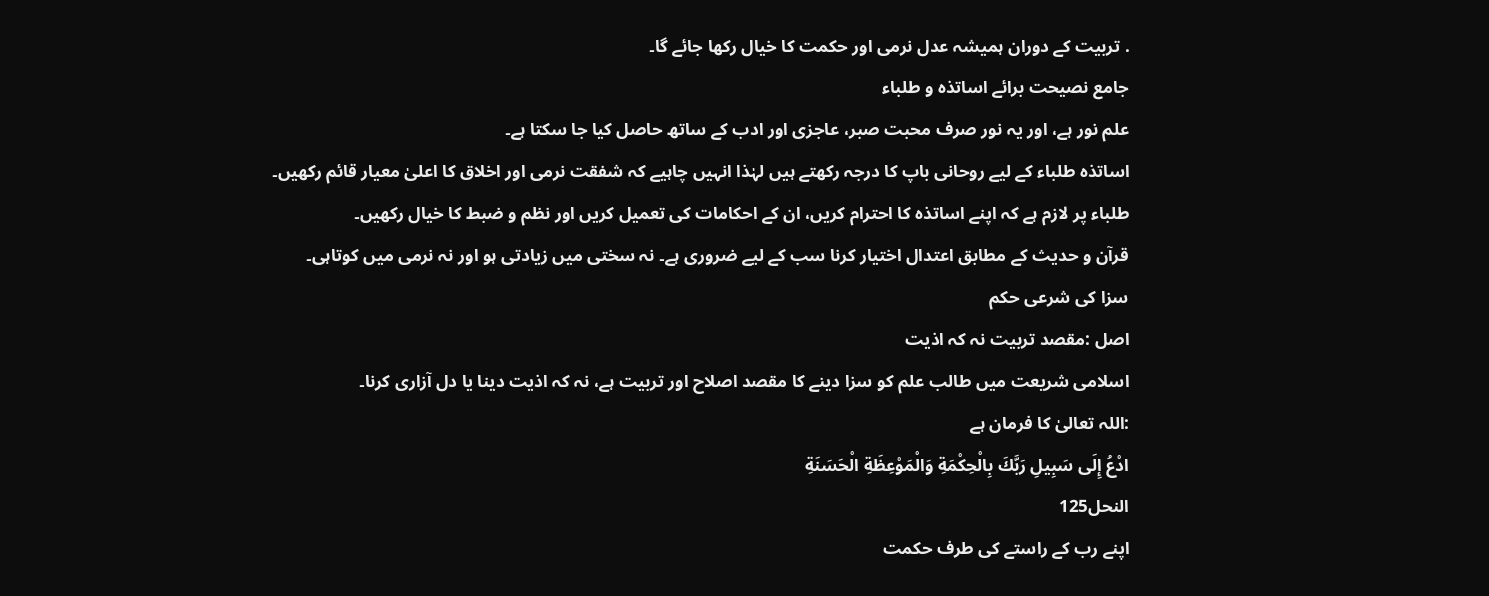. تربیت کے دوران ہمیشہ عدل نرمی اور حکمت کا خیال رکھا جائے گا۔
جامع نصیحت برائے اساتذہ و طلباء
علم نور ہے، اور یہ نور صرف محبت صبر، عاجزی اور ادب کے ساتھ حاصل کیا جا سکتا ہے۔
اساتذہ طلباء کے لیے روحانی باپ کا درجہ رکھتے ہیں لہٰذا انہیں چاہیے کہ شفقت نرمی اور اخلاق کا اعلیٰ معیار قائم رکھیں۔
طلباء پر لازم ہے کہ اپنے اساتذہ کا احترام کریں، ان کے احکامات کی تعمیل کریں اور نظم و ضبط کا خیال رکھیں۔
قرآن و حدیث کے مطابق اعتدال اختیار کرنا سب کے لیے ضروری ہے۔ نہ سختی میں زیادتی ہو اور نہ نرمی میں کوتاہی۔
سزا کی شرعی حکم
اصل :مقصد تربیت نہ کہ اذیت
اسلامی شریعت میں طالب علم کو سزا دینے کا مقصد اصلاح اور تربیت ہے، نہ کہ اذیت دینا یا دل آزاری کرنا۔
:اللہ تعالیٰ کا فرمان ہے
ادْعُ إِلَى سَبِيلِ رَبَّكَ بِالْحِكْمَةِ وَالْمَوْعِظَةِ الْحَسَنَةِ
النحل125
اپنے رب کے راستے کی طرف حکمت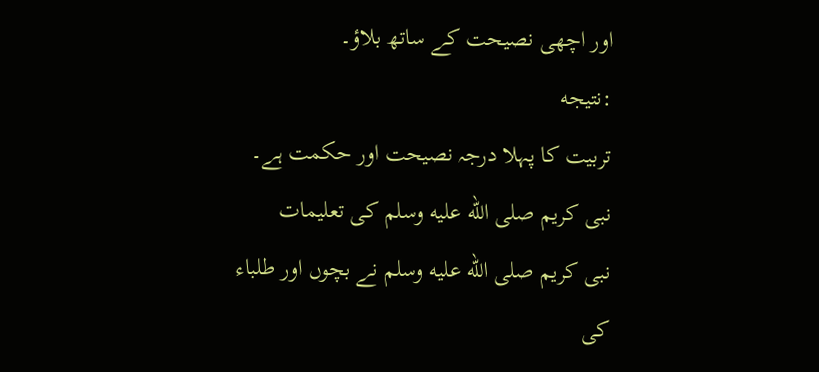اور اچھی نصیحت کے ساتھ بلاؤ۔
:نتیجه
تربیت کا پہلا درجہ نصیحت اور حکمت ہے۔
نبی کریم صلى الله عليه وسلم کی تعلیمات
نبی کریم صلى الله عليه وسلم نے بچوں اور طلباء کی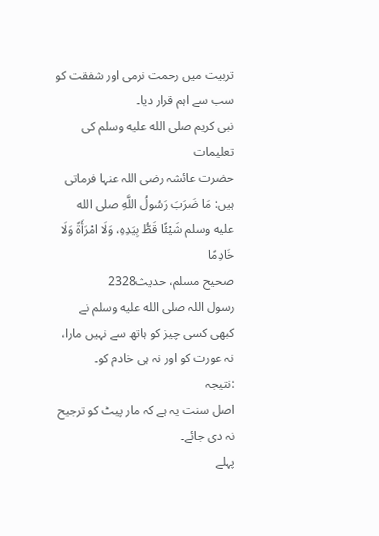تربیت میں رحمت نرمی اور شفقت کو سب سے اہم قرار دیا۔
نبی کریم صلى الله عليه وسلم کی تعلیمات
حضرت عائشہ رضی اللہ عنہا فرماتی ہیں: مَا ضَرَبَ رَسُولُ اللَّهِ صلى الله عليه وسلم شَيْئًا قَطُّ بِيَدِهِ، وَلَا امْرَأَةً وَلَا خَادِمًا
صحیح مسلم، حدیث2328
رسول اللہ صلى الله عليه وسلم نے کبھی کسی چیز کو ہاتھ سے نہیں مارا، نہ عورت کو اور نہ ہی خادم کو۔
:نتیجہ
اصل سنت یہ ہے کہ مار پیٹ کو ترجیح نہ دی جائے۔
پہلے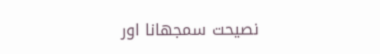نصیحت سمجھانا اور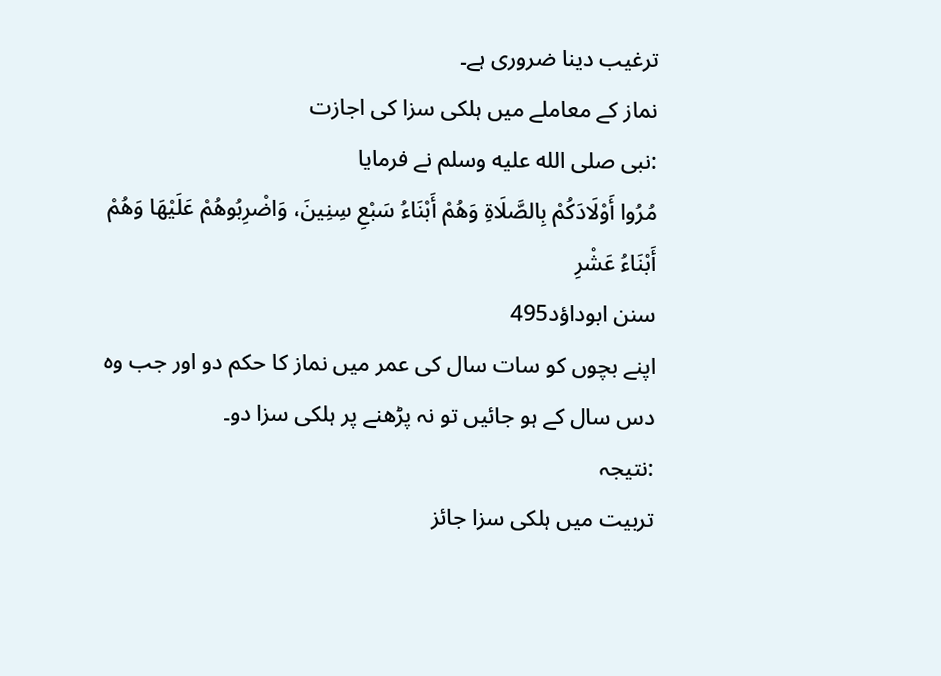ترغیب دینا ضروری ہے۔
نماز کے معاملے میں ہلکی سزا کی اجازت
:نبی صلى الله عليه وسلم نے فرمایا
مُرُوا أَوْلَادَكُمْ بِالصَّلَاةِ وَهُمْ أَبْنَاءُ سَبْعِ سِنِينَ، وَاضْرِبُوهُمْ عَلَيْهَا وَهُمْ أَبْنَاءُ عَشْرِ
سنن ابوداؤد495
اپنے بچوں کو سات سال کی عمر میں نماز کا حکم دو اور جب وہ دس سال کے ہو جائیں تو نہ پڑھنے پر ہلکی سزا دو۔
:نتیجہ
تربیت میں ہلکی سزا جائز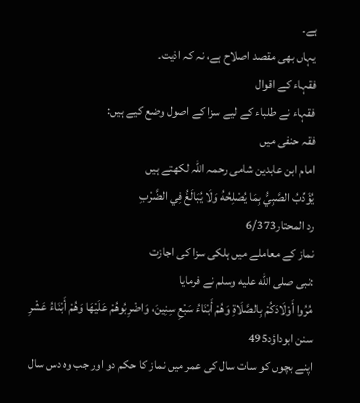ہے۔
یہاں بھی مقصد اصلاح ہے، نہ کہ اذیت۔
فقہاء کے اقوال
فقہاء نے طلباء کے لیے سزا کے اصول وضع کیے ہیں:
فقہ حنفی میں
امام ابن عابدین شامی رحمہ اللہ لکھتے ہیں
يُؤَدِّبُ الصَّبِيُّ بِمَا يُصْلِحُهُ وَلَا يُبَالَغُ فِي الضَّرْبِ
رد المحتار6/373
نماز کے معاملے میں ہلکی سزا کی اجازت
:نبی صلى الله عليه وسلم نے فرمایا
مُرُوا أَوْلَادَكُمْ بِالصَّلَاةِ وَهُمْ أَبْنَاءُ سَبْعِ سِنِينَ، وَاضْرِبُوهُمْ عَلَيْهَا وَهُمْ أَبْنَاءُ عَشْرِ
سنن ابوداؤد495
اپنے بچوں کو سات سال کی عمر میں نماز کا حکم دو اور جب وہ دس سال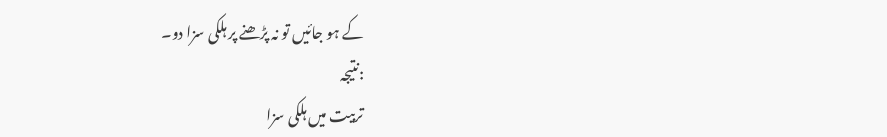کے ہو جائیں تو نہ پڑھنے پر ہلکی سزا دو۔
:نتیجہ
تربیت میں ہلکی سزا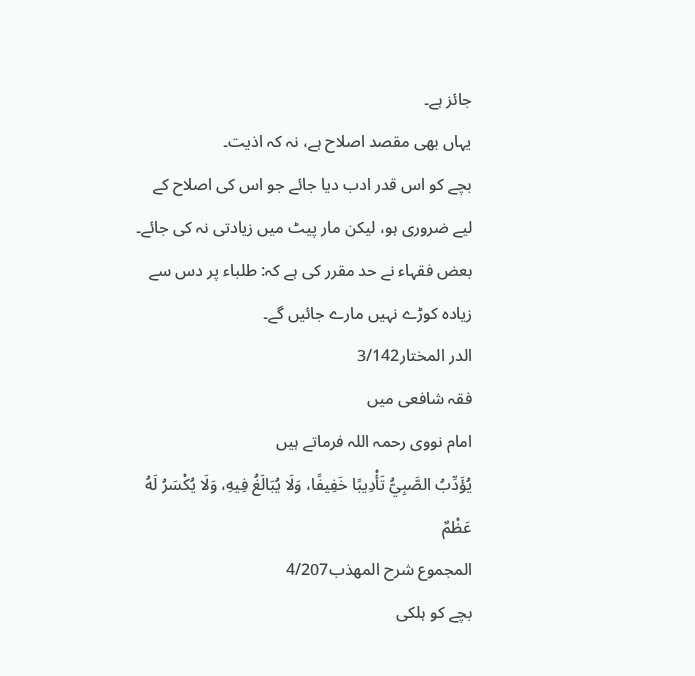جائز ہے۔
یہاں بھی مقصد اصلاح ہے، نہ کہ اذیت۔
بچے کو اس قدر ادب دیا جائے جو اس کی اصلاح کے لیے ضروری ہو، لیکن مار پیٹ میں زیادتی نہ کی جائے۔
بعض فقہاء نے حد مقرر کی ہے کہ: طلباء پر دس سے زیادہ کوڑے نہیں مارے جائیں گے۔
الدر المختار3/142
فقہ شافعی میں
امام نووی رحمہ اللہ فرماتے ہیں
يُؤَدِّبُ الصَّبِيُّ تَأْدِيبًا خَفِيفًا، وَلَا يُبَالَغُ فِيهِ، وَلَا يُكْسَرُ لَهُ عَظْمٌ
المجموع شرح المهذب4/207
بچے کو ہلکی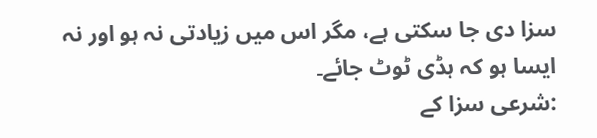سزا دی جا سکتی ہے، مگر اس میں زیادتی نہ ہو اور نہ ایسا ہو کہ ہڈی ٹوٹ جائے۔
:شرعی سزا کے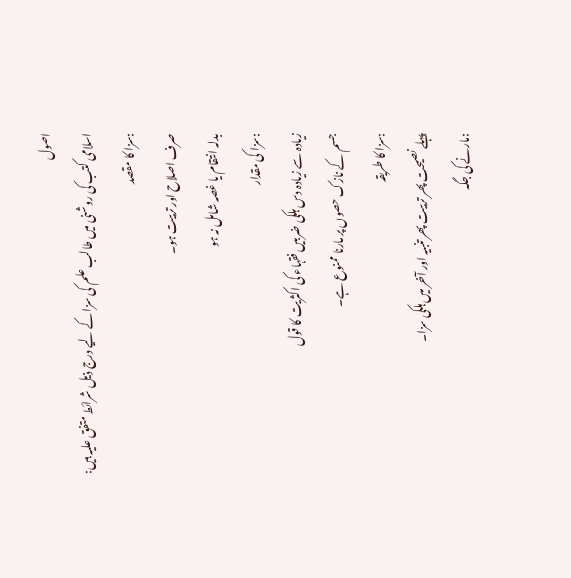اصول
اسلامی کتب کی روشنی میں طالب علم کی سزا کے لیے درج ذیل شرائط متفق علیہ ہیں:
:سزا کا مقصد
صرف اصلاح اور تربیت ہو۔
بدلہ انتقام یا غصہ شامل نہ ہو
:سزا کی مقدار
زیادہ سے زیادہ دس ہلکی ضربیں فقہاء کی اکثریت کا قول
جسم کے نازک حصوں پر مارنا ممنوع ہے۔
:سزا کا طریقہ
پہلے نصیحت پھر تربیت پھر تنبیہ اور آخر میں ہلکی سزا۔
:مارنے کی جگہ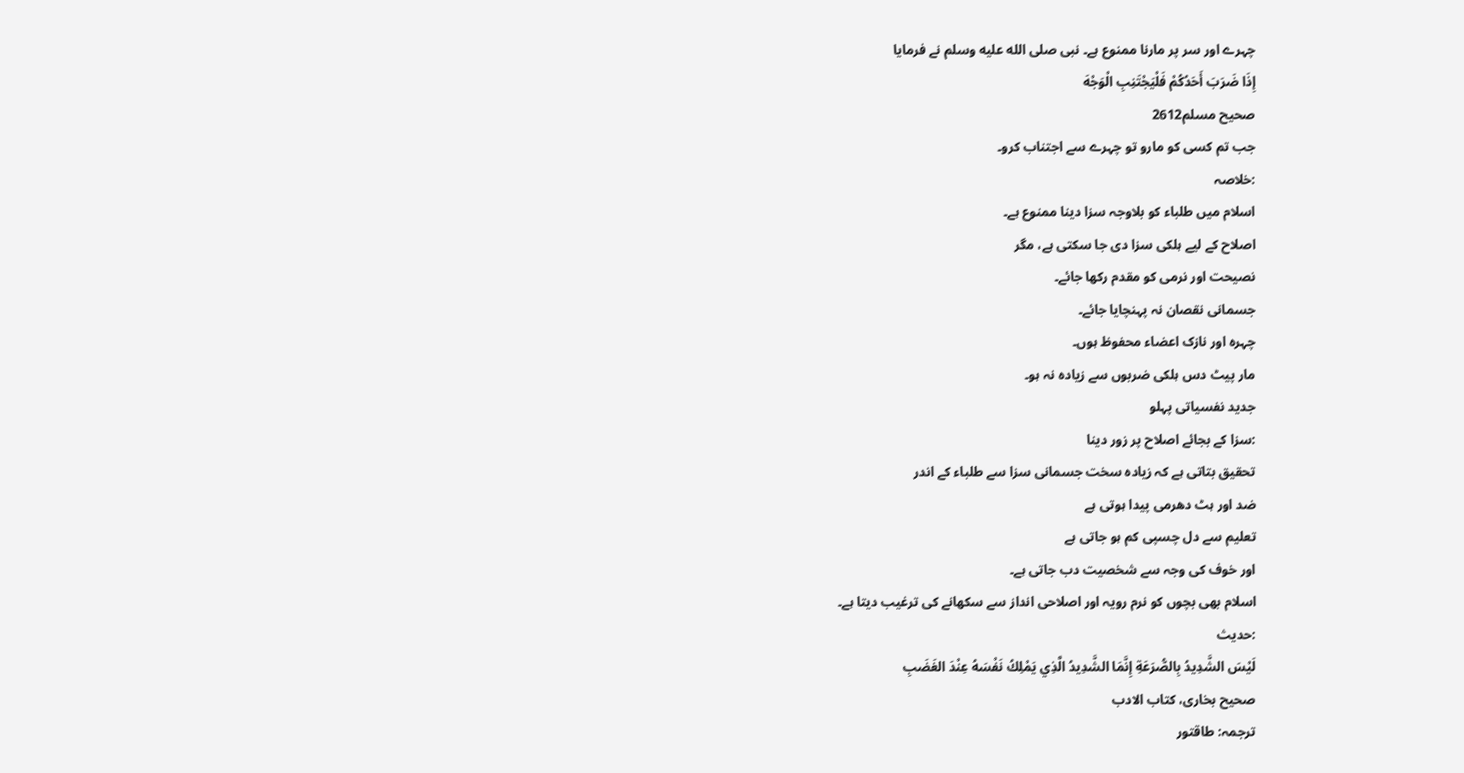چہرے اور سر پر مارنا ممنوع ہے۔ نبی صلى الله عليه وسلم نے فرمایا
إِذَا ضَرَبَ أَحَدُكُمْ فَلْيَجْتَنِبِ الْوَجْهَ
صحیح مسلم2612
جب تم کسی کو مارو تو چہرے سے اجتناب کرو۔
:خلاصہ
اسلام میں طلباء کو بلاوجہ سزا دینا ممنوع ہے۔
اصلاح کے لیے ہلکی سزا دی جا سکتی ہے، مگر
نصیحت اور نرمی کو مقدم رکھا جائے۔
جسمانی نقصان نہ پہنچایا جائے۔
چہرہ اور نازک اعضاء محفوظ ہوں۔
مار پیٹ دس ہلکی ضربوں سے زیادہ نہ ہو۔
جدید نفسیاتی پہلو
:سزا کے بجائے اصلاح پر زور دینا
تحقیق بتاتی ہے کہ زیادہ سخت جسمانی سزا سے طلباء کے اندر
ضد اور ہٹ دھرمی پیدا ہوتی ہے
تعلیم سے دل چسپی کم ہو جاتی ہے
اور خوف کی وجہ سے شخصیت دب جاتی ہے۔
اسلام بھی بچوں کو نرم رویہ اور اصلاحی انداز سے سکھانے کی ترغیب دیتا ہے۔
:حدیث
لَيْسَ الشَّدِيدُ بِالصُّرَعَةِ إِنَّمَا الشَّدِيدُ الَّذِي يَمْلِكُ نَفْسَهُ عِنْدَ الغَضَبِ
صحیح بخاری، کتاب الادب
ترجمہ: طاقتور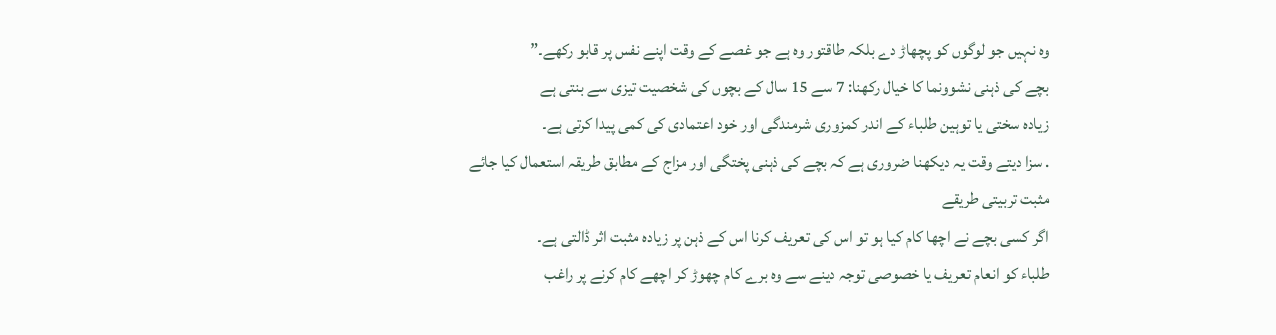وہ نہیں جو لوگوں کو پچھاڑ دے بلکہ طاقتور وہ ہے جو غصے کے وقت اپنے نفس پر قابو رکھے۔”
بچے کی ذہنی نشوونما کا خیال رکھنا: 7 سے 15 سال کے بچوں کی شخصیت تیزی سے بنتی ہے
زیاده سختی یا توہین طلباء کے اندر کمزوری شرمندگی اور خود اعتمادی کی کمی پیدا کرتی ہے۔
. سزا دیتے وقت یہ دیکھنا ضروری ہے کہ بچے کی ذہنی پختگی اور مزاج کے مطابق طریقہ استعمال کیا جائے
مثبت تربیتی طریقے
اگر کسی بچے نے اچھا کام کیا ہو تو اس کی تعریف کرنا اس کے ذہن پر زیادہ مثبت اثر ڈالتی ہے۔
طلباء کو انعام تعریف یا خصوصی توجہ دینے سے وہ برے کام چھوڑ کر اچھے کام کرنے پر راغب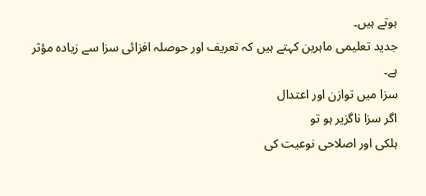ہوتے ہیں۔
جدید تعلیمی ماہرین کہتے ہیں کہ تعریف اور حوصلہ افزائی سزا سے زیادہ مؤثر ہے۔
سزا میں توازن اور اعتدال
اگر سزا ناگزیر ہو تو
ہلکی اور اصلاحی نوعیت کی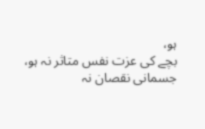ہو،
بچے کی عزت نفس متاثر نہ ہو،
جسمانی نقصان نہ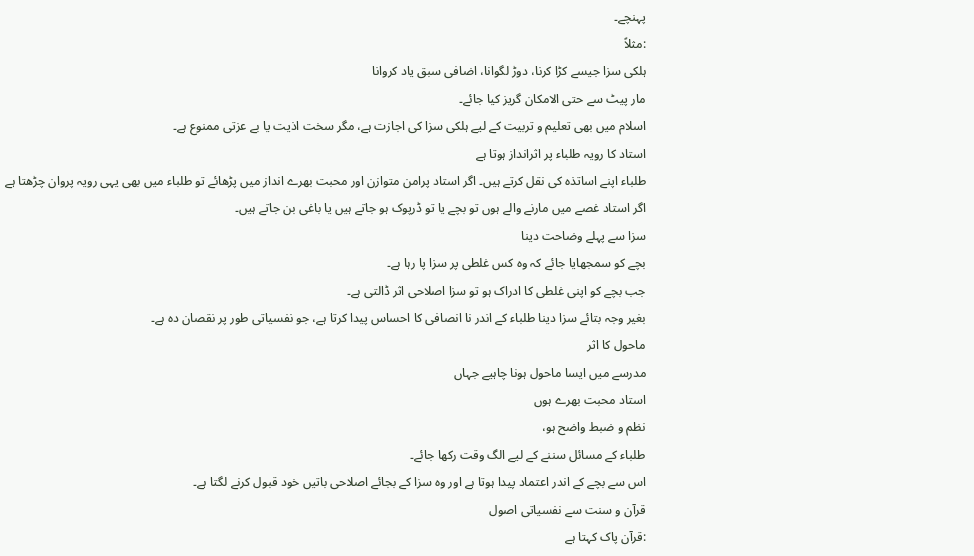پہنچے۔
:مثلاً
ہلکی سزا جیسے کڑا کرنا، دوڑ لگوانا، اضافی سبق یاد کروانا
مار پیٹ سے حتی الامکان گریز کیا جائے۔
اسلام میں بھی تعلیم و تربیت کے لیے ہلکی سزا کی اجازت ہے، مگر سخت اذیت یا بے عزتی ممنوع ہے۔
استاد کا رویہ طلباء پر اثرانداز ہوتا ہے
طلباء اپنے اساتذہ کی نقل کرتے ہیں۔ اگر استاد پرامن متوازن اور محبت بھرے انداز میں پڑھائے تو طلباء میں بھی یہی رویہ پروان چڑھتا ہے
اگر استاد غصے میں مارنے والے ہوں تو بچے یا تو ڈرپوک ہو جاتے ہیں یا باغی بن جاتے ہیں۔
سزا سے پہلے وضاحت دینا
بچے کو سمجھایا جائے کہ وہ کس غلطی پر سزا پا رہا ہے۔
جب بچے کو اپنی غلطی کا ادراک ہو تو سزا اصلاحی اثر ڈالتی ہے۔
بغیر وجہ بتائے سزا دینا طلباء کے اندر نا انصافی کا احساس پیدا کرتا ہے، جو نفسیاتی طور پر نقصان ده ہے۔
ماحول کا اثر
مدرسے میں ایسا ماحول ہونا چاہیے جہاں
استاد محبت بھرے ہوں
نظم و ضبط واضح ہو،
طلباء کے مسائل سننے کے لیے الگ وقت رکھا جائے۔
اس سے بچے کے اندر اعتماد پیدا ہوتا ہے اور وہ سزا کے بجائے اصلاحی باتیں خود قبول کرنے لگتا ہے۔
قرآن و سنت سے نفسیاتی اصول
:قرآن پاک کہتا ہے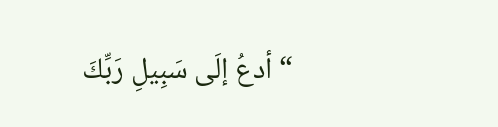“أدعُ إلَى سَبِيلِ رَبِّكَ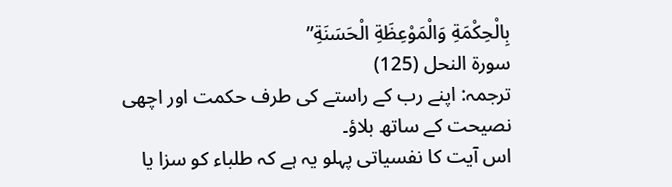بِالْحِكْمَةِ وَالْمَوْعِظَةِ الْحَسَنَةِ”
سورة النحل (125)
ترجمہ: اپنے رب کے راستے کی طرف حکمت اور اچھی نصیحت کے ساتھ بلاؤ۔
اس آیت کا نفسیاتی پہلو یہ ہے کہ طلباء کو سزا یا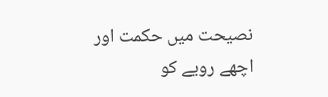نصیحت میں حکمت اور اچھے رویے کو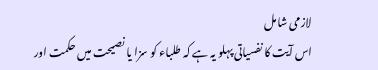لازمی شامل
اس آیت کا نفسیاتی پہلو یہ ہے کہ طلباء کو سزا یا نصیحت میں حکمت اور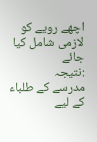اچھے رویے کو لازمی شامل کیا جائے
:نتیجہ
مدرسے کے طلباء کے لیے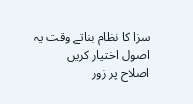سزا کا نظام بناتے وقت یہ اصول اختیار کریں
اصلاح پر زور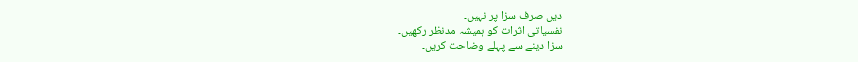دیں صرف سزا پر نہیں۔
نفسیاتی اثرات کو ہمیشہ مدنظر رکھیں۔
سزا دینے سے پہلے وضاحت کریں۔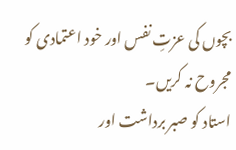بچوں کی عزتِ نفس اور خود اعتمادی کو مجروح نہ کریں۔
استاد کو صبر برداشت اور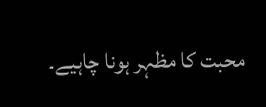محبت کا مظہر ہونا چاہیے۔